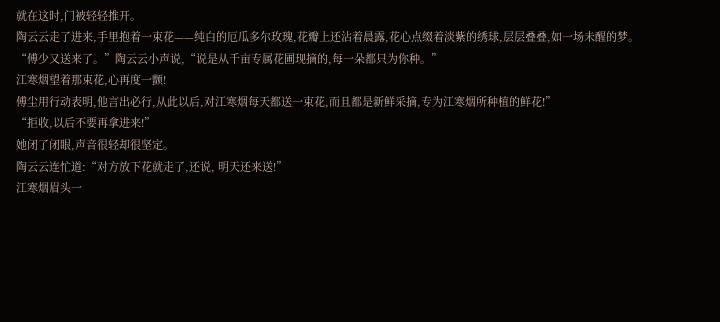就在这时,门被轻轻推开。
陶云云走了进来,手里抱着一束花——纯白的厄瓜多尔玫瑰,花瓣上还沾着晨露,花心点缀着淡紫的绣球,层层叠叠,如一场未醒的梦。
“傅少又送来了。”陶云云小声说,“说是从千亩专属花圃现摘的,每一朵都只为你种。”
江寒烟望着那束花,心再度一颤!
傅尘用行动表明,他言出必行,从此以后,对江寒烟每天都送一束花,而且都是新鲜采摘,专为江寒烟所种植的鲜花!”
“拒收,以后不要再拿进来!”
她闭了闭眼,声音很轻却很坚定。
陶云云连忙道:“对方放下花就走了,还说, 明天还来送!”
江寒烟眉头一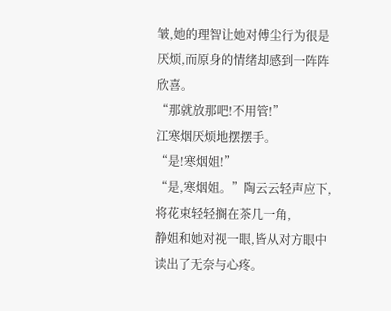皱,她的理智让她对傅尘行为很是厌烦,而原身的情绪却感到一阵阵欣喜。
“那就放那吧!不用管!”
江寒烟厌烦地摆摆手。
“是!寒烟姐!”
“是,寒烟姐。”陶云云轻声应下,将花束轻轻搁在茶几一角,
静姐和她对视一眼,皆从对方眼中读出了无奈与心疼。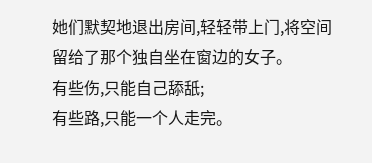她们默契地退出房间,轻轻带上门,将空间留给了那个独自坐在窗边的女子。
有些伤,只能自己舔舐;
有些路,只能一个人走完。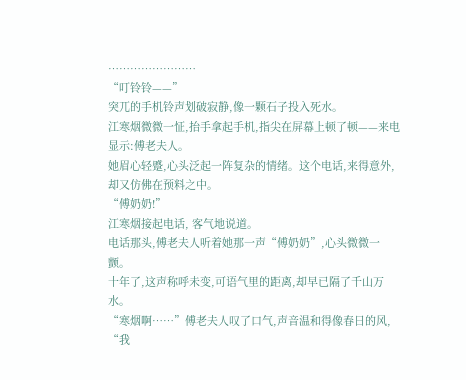……………………
“叮铃铃——”
突兀的手机铃声划破寂静,像一颗石子投入死水。
江寒烟微微一怔,抬手拿起手机,指尖在屏幕上顿了顿——来电显示:傅老夫人。
她眉心轻蹙,心头泛起一阵复杂的情绪。这个电话,来得意外,却又仿佛在预料之中。
“傅奶奶!”
江寒烟接起电话, 客气地说道。
电话那头,傅老夫人听着她那一声“傅奶奶”,心头微微一颤。
十年了,这声称呼未变,可语气里的距离,却早已隔了千山万水。
“寒烟啊……”傅老夫人叹了口气,声音温和得像春日的风,
“我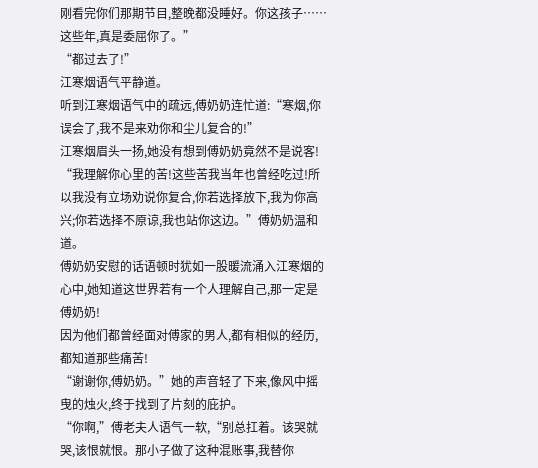刚看完你们那期节目,整晚都没睡好。你这孩子……这些年,真是委屈你了。”
“都过去了!”
江寒烟语气平静道。
听到江寒烟语气中的疏远,傅奶奶连忙道:“寒烟,你误会了,我不是来劝你和尘儿复合的!”
江寒烟眉头一扬,她没有想到傅奶奶竟然不是说客!
“我理解你心里的苦!这些苦我当年也曾经吃过!所以我没有立场劝说你复合,你若选择放下,我为你高兴;你若选择不原谅,我也站你这边。”傅奶奶温和道。
傅奶奶安慰的话语顿时犹如一股暖流涌入江寒烟的心中,她知道这世界若有一个人理解自己,那一定是傅奶奶!
因为他们都曾经面对傅家的男人,都有相似的经历,都知道那些痛苦!
“谢谢你,傅奶奶。”她的声音轻了下来,像风中摇曳的烛火,终于找到了片刻的庇护。
“你啊,”傅老夫人语气一软,“别总扛着。该哭就哭,该恨就恨。那小子做了这种混账事,我替你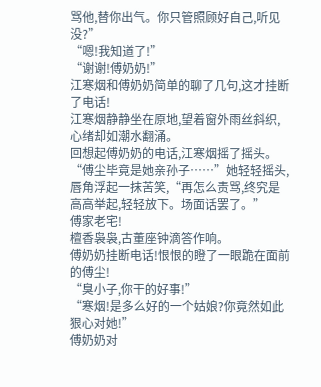骂他,替你出气。你只管照顾好自己,听见没?”
“嗯!我知道了!”
“谢谢!傅奶奶!”
江寒烟和傅奶奶简单的聊了几句,这才挂断了电话!
江寒烟静静坐在原地,望着窗外雨丝斜织,心绪却如潮水翻涌。
回想起傅奶奶的电话,江寒烟摇了摇头。
“傅尘毕竟是她亲孙子……”她轻轻摇头,唇角浮起一抹苦笑,“再怎么责骂,终究是高高举起,轻轻放下。场面话罢了。”
傅家老宅!
檀香袅袅,古董座钟滴答作响。
傅奶奶挂断电话!恨恨的瞪了一眼跪在面前的傅尘!
“臭小子,你干的好事!”
“寒烟!是多么好的一个姑娘?你竟然如此狠心对她!”
傅奶奶对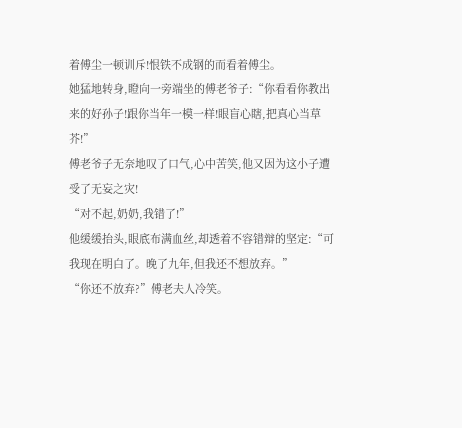着傅尘一顿训斥!恨铁不成钢的而看着傅尘。
她猛地转身,瞪向一旁端坐的傅老爷子:“你看看你教出来的好孙子!跟你当年一模一样!眼盲心瞎,把真心当草芥!”
傅老爷子无奈地叹了口气,心中苦笑,他又因为这小子遭受了无妄之灾!
“对不起,奶奶,我错了!”
他缓缓抬头,眼底布满血丝,却透着不容错辩的坚定:“可我现在明白了。晚了九年,但我还不想放弃。”
“你还不放弃?”傅老夫人冷笑。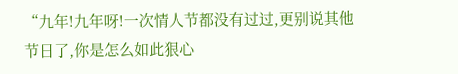“九年!九年呀!一次情人节都没有过过,更别说其他节日了,你是怎么如此狠心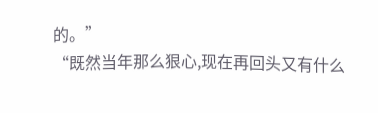的。”
“既然当年那么狠心,现在再回头又有什么